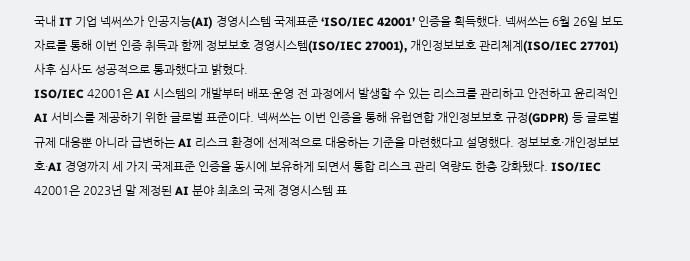국내 IT 기업 넥써쓰가 인공지능(AI) 경영시스템 국제표준 ‘ISO/IEC 42001’ 인증을 획득했다. 넥써쓰는 6월 26일 보도자료를 통해 이번 인증 취득과 함께 정보보호 경영시스템(ISO/IEC 27001), 개인정보보호 관리체계(ISO/IEC 27701) 사후 심사도 성공적으로 통과했다고 밝혔다.
ISO/IEC 42001은 AI 시스템의 개발부터 배포·운영 전 과정에서 발생할 수 있는 리스크를 관리하고 안전하고 윤리적인 AI 서비스를 제공하기 위한 글로벌 표준이다. 넥써쓰는 이번 인증을 통해 유럽연합 개인정보보호 규정(GDPR) 등 글로벌 규제 대응뿐 아니라 급변하는 AI 리스크 환경에 선제적으로 대응하는 기준을 마련했다고 설명했다. 정보보호·개인정보보호·AI 경영까지 세 가지 국제표준 인증을 동시에 보유하게 되면서 통합 리스크 관리 역량도 한층 강화됐다. ISO/IEC 42001은 2023년 말 제정된 AI 분야 최초의 국제 경영시스템 표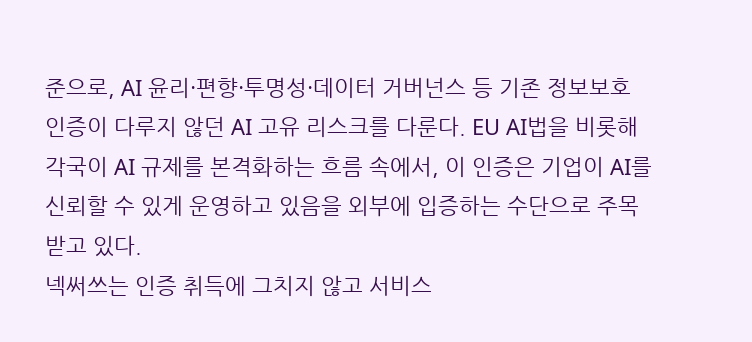준으로, AI 윤리·편향·투명성·데이터 거버넌스 등 기존 정보보호 인증이 다루지 않던 AI 고유 리스크를 다룬다. EU AI법을 비롯해 각국이 AI 규제를 본격화하는 흐름 속에서, 이 인증은 기업이 AI를 신뢰할 수 있게 운영하고 있음을 외부에 입증하는 수단으로 주목받고 있다.
넥써쓰는 인증 취득에 그치지 않고 서비스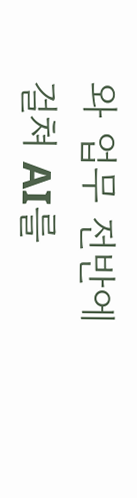와 업무 전반에 걸쳐 AI를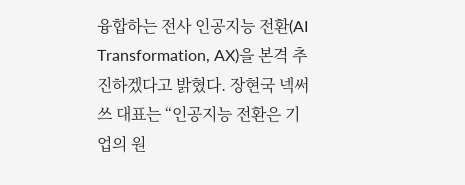융합하는 전사 인공지능 전환(AI Transformation, AX)을 본격 추진하겠다고 밝혔다. 장현국 넥써쓰 대표는 “인공지능 전환은 기업의 원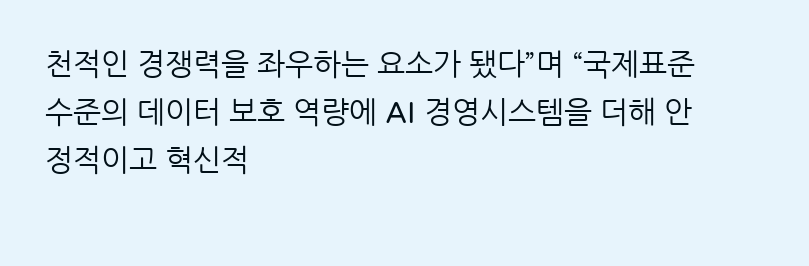천적인 경쟁력을 좌우하는 요소가 됐다”며 “국제표준 수준의 데이터 보호 역량에 AI 경영시스템을 더해 안정적이고 혁신적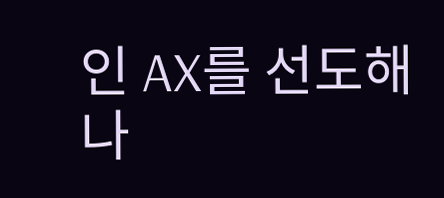인 AX를 선도해 나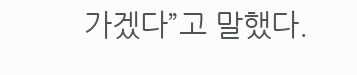가겠다”고 말했다.